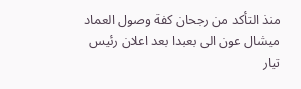منذ التأكد من رجحان كفة وصول العماد ميشال عون الى بعبدا بعد اعلان رئيس تيار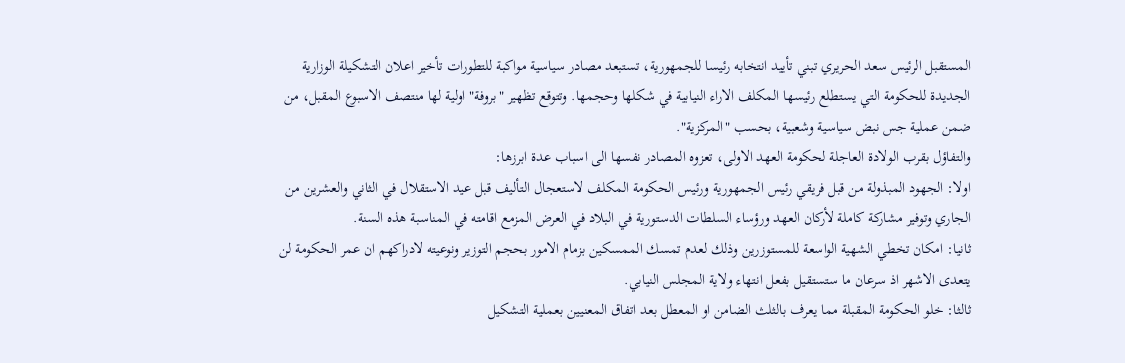المستقبل الرئيس سعد الحريري تبني تأييد انتخابه رئيسا للجمهورية، تستبعد مصادر سياسية مواكبة للتطورات تأخير اعلان التشكيلة الوزارية الجديدة للحكومة التي يستطلع رئيسها المكلف الاراء النيابية في شكلها وحجمها. وتتوقع تظهير "بروفة" اولية لها منتصف الاسبوع المقبل، من ضمن عملية جس نبض سياسية وشعبية، بحسب "المركزية".
والتفاؤل بقرب الولادة العاجلة لحكومة العهد الاولى، تعزوه المصادر نفسها الى اسباب عدة ابرزها:
اولا: الجهود المبذولة من قبل فريقي رئيس الجمهورية ورئيس الحكومة المكلف لاستعجال التأليف قبل عيد الاستقلال في الثاني والعشرين من الجاري وتوفير مشاركة كاملة لأركان العهد ورؤساء السلطات الدستورية في البلاد في العرض المزمع اقامته في المناسبة هذه السنة.
ثانيا: امكان تخطي الشهية الواسعة للمستوزرين وذلك لعدم تمسك الممسكين بزمام الامور بحجم التوزير ونوعيته لادراكهم ان عمر الحكومة لن يتعدى الاشهر اذ سرعان ما ستستقيل بفعل انتهاء ولاية المجلس النيابي.
ثالثا: خلو الحكومة المقبلة مما يعرف بالثلث الضامن او المعطل بعد اتفاق المعنيين بعملية التشكيل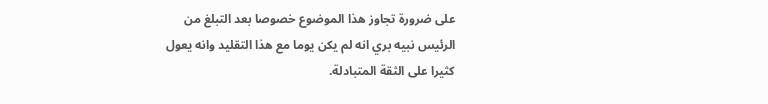على ضرورة تجاوز هذا الموضوع خصوصا بعد التبلغ من الرئيس نبيه بري انه لم يكن يوما مع هذا التقليد وانه يعول كثيرا على الثقة المتبادلة.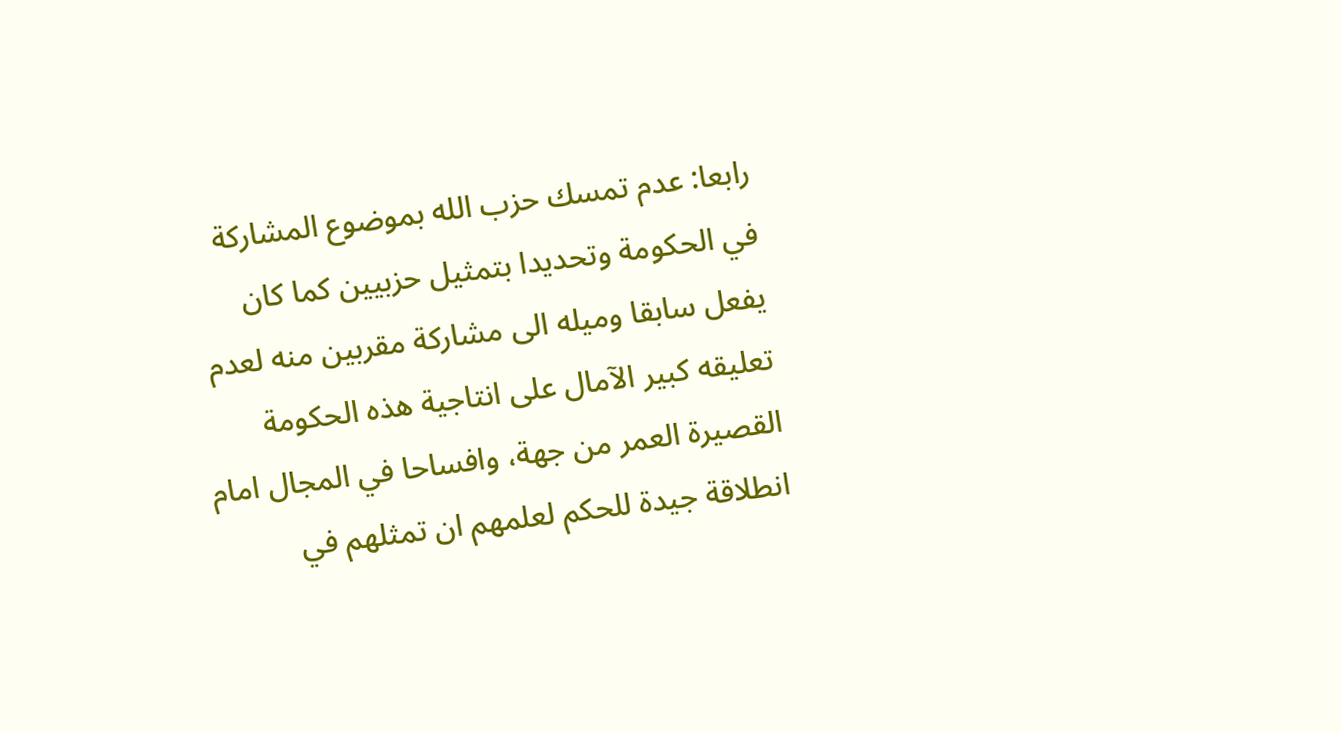رابعا: عدم تمسك حزب الله بموضوع المشاركة في الحكومة وتحديدا بتمثيل حزبيين كما كان يفعل سابقا وميله الى مشاركة مقربين منه لعدم تعليقه كبير الآمال على انتاجية هذه الحكومة القصيرة العمر من جهة، وافساحا في المجال امام انطلاقة جيدة للحكم لعلمهم ان تمثلهم في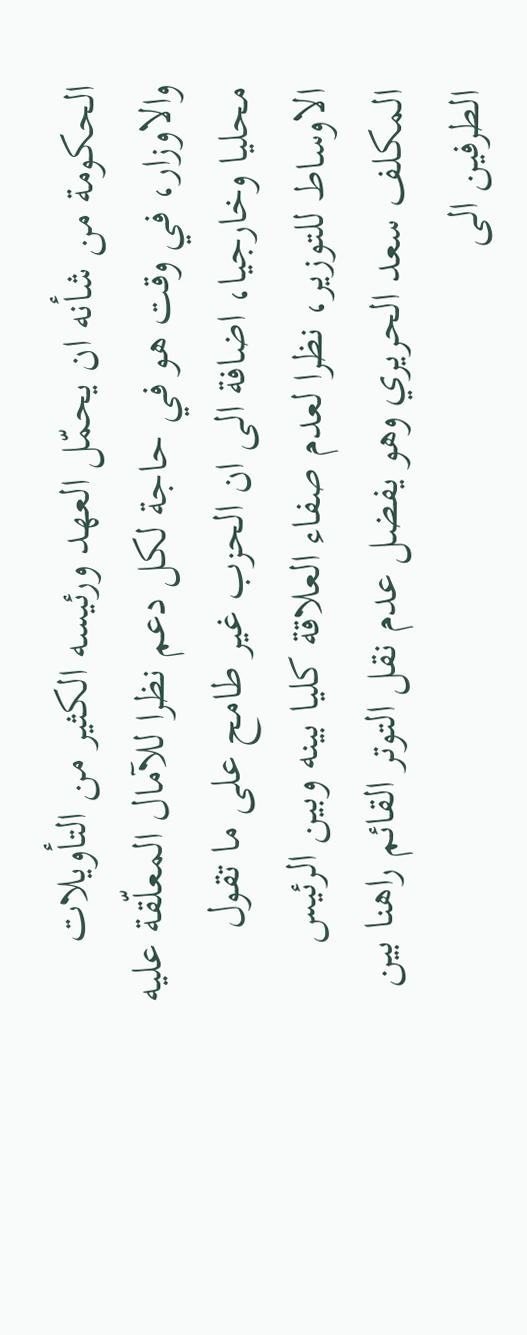الحكومة من شأنه ان يحمّل العهد ورئيسه الكثير من التأويلات والاوزار، في وقت هو في حاجة لكل دعم نظرا للآمال المعلّقة عليه محليا وخارجيا، اضافة الى ان الحزب غير طامح على ما تقول الاوساط للتوزير، نظرا لعدم صفاء العلاقة كليا بينه وبين الرئيس المكلف سعد الحريري وهو يفضل عدم نقل التوتر القائم راهنا بين الطرفين الى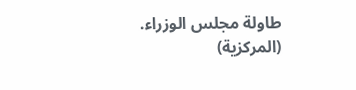طاولة مجلس الوزراء.
(المركزية)